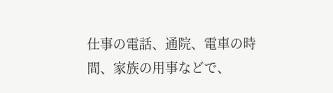仕事の電話、通院、電車の時間、家族の用事などで、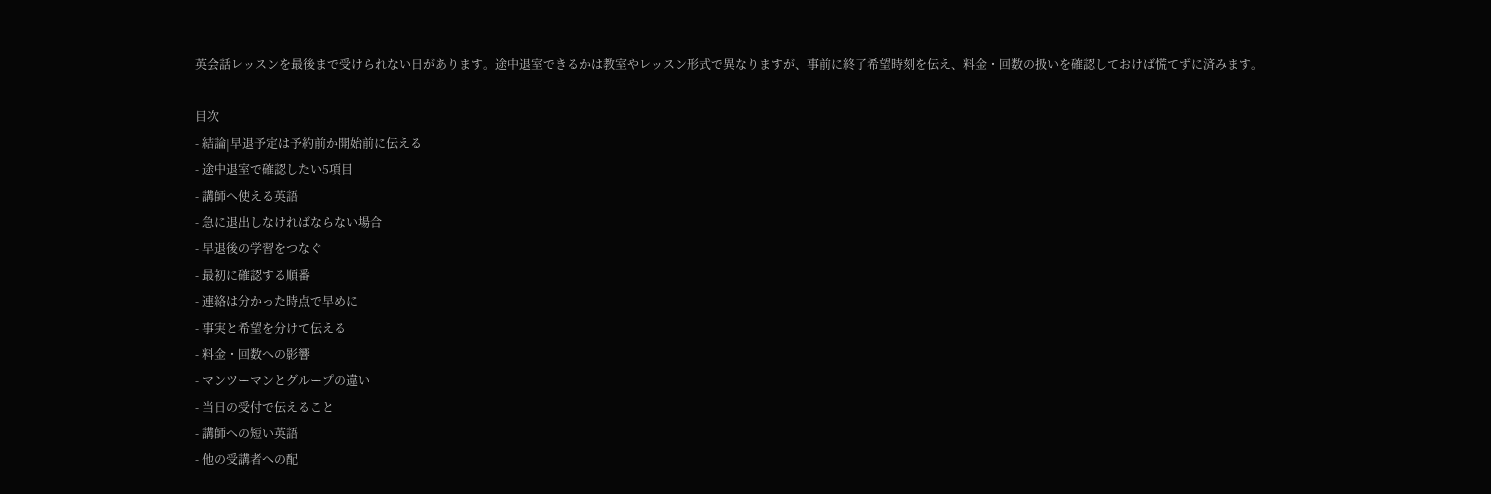英会話レッスンを最後まで受けられない日があります。途中退室できるかは教室やレッスン形式で異なりますが、事前に終了希望時刻を伝え、料金・回数の扱いを確認しておけば慌てずに済みます。

目次
- 結論|早退予定は予約前か開始前に伝える
- 途中退室で確認したい5項目
- 講師へ使える英語
- 急に退出しなければならない場合
- 早退後の学習をつなぐ
- 最初に確認する順番
- 連絡は分かった時点で早めに
- 事実と希望を分けて伝える
- 料金・回数への影響
- マンツーマンとグループの違い
- 当日の受付で伝えること
- 講師への短い英語
- 他の受講者への配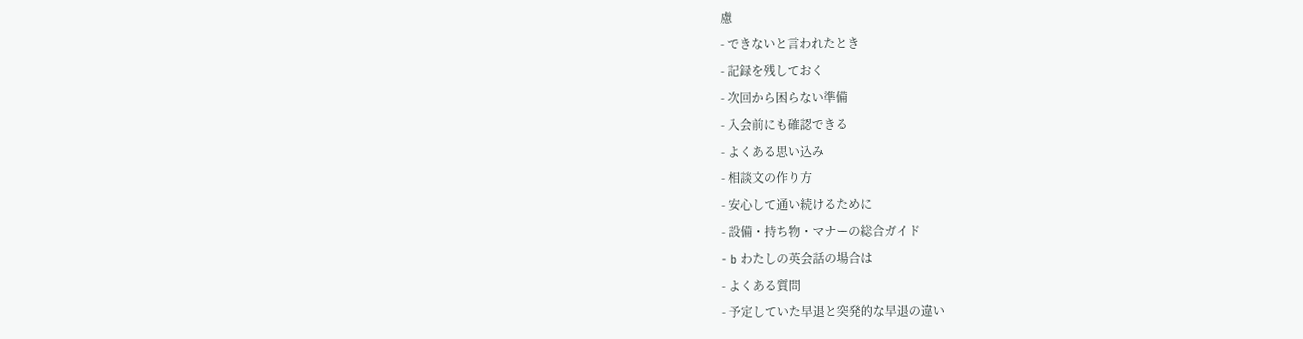慮
- できないと言われたとき
- 記録を残しておく
- 次回から困らない準備
- 入会前にも確認できる
- よくある思い込み
- 相談文の作り方
- 安心して通い続けるために
- 設備・持ち物・マナーの総合ガイド
- b わたしの英会話の場合は
- よくある質問
- 予定していた早退と突発的な早退の違い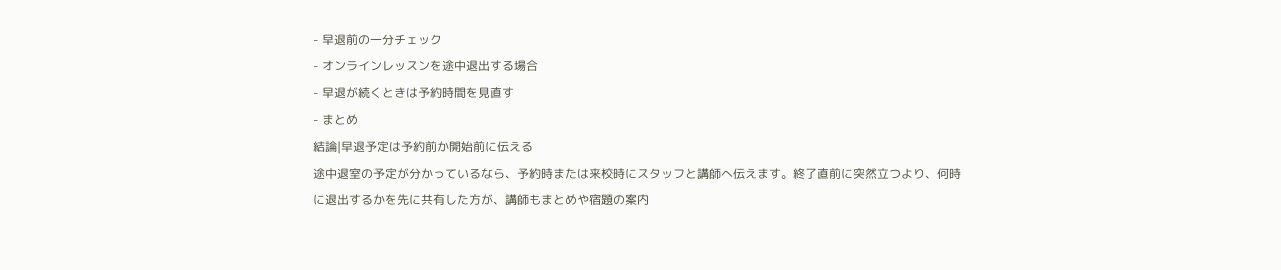- 早退前の一分チェック
- オンラインレッスンを途中退出する場合
- 早退が続くときは予約時間を見直す
- まとめ
結論|早退予定は予約前か開始前に伝える
途中退室の予定が分かっているなら、予約時または来校時にスタッフと講師へ伝えます。終了直前に突然立つより、何時に退出するかを先に共有した方が、講師もまとめや宿題の案内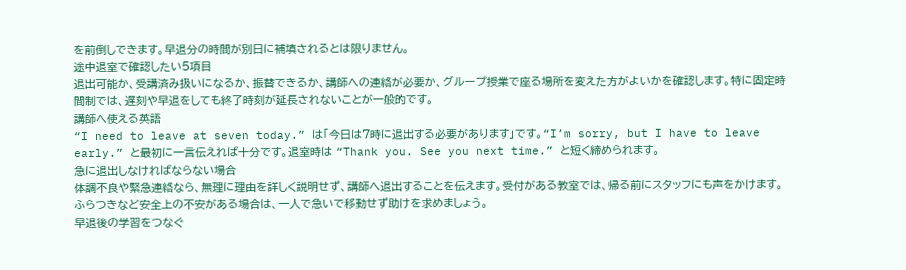を前倒しできます。早退分の時間が別日に補填されるとは限りません。
途中退室で確認したい5項目
退出可能か、受講済み扱いになるか、振替できるか、講師への連絡が必要か、グループ授業で座る場所を変えた方がよいかを確認します。特に固定時間制では、遅刻や早退をしても終了時刻が延長されないことが一般的です。
講師へ使える英語
“I need to leave at seven today.” は「今日は7時に退出する必要があります」です。“I’m sorry, but I have to leave early.” と最初に一言伝えれば十分です。退室時は “Thank you. See you next time.” と短く締められます。
急に退出しなければならない場合
体調不良や緊急連絡なら、無理に理由を詳しく説明せず、講師へ退出することを伝えます。受付がある教室では、帰る前にスタッフにも声をかけます。ふらつきなど安全上の不安がある場合は、一人で急いで移動せず助けを求めましょう。
早退後の学習をつなぐ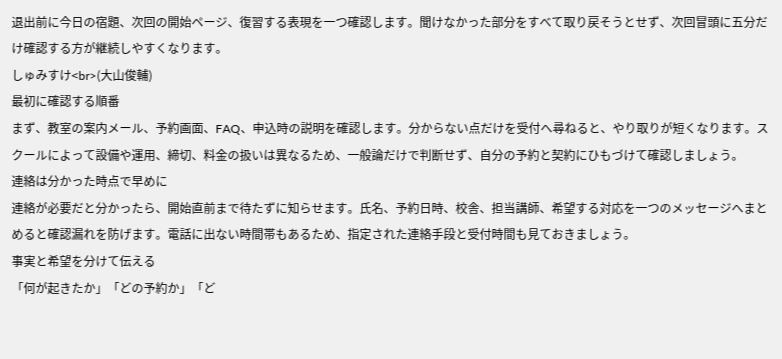退出前に今日の宿題、次回の開始ページ、復習する表現を一つ確認します。聞けなかった部分をすべて取り戻そうとせず、次回冒頭に五分だけ確認する方が継続しやすくなります。
しゅみすけ<br>(大山俊輔)
最初に確認する順番
まず、教室の案内メール、予約画面、FAQ、申込時の説明を確認します。分からない点だけを受付へ尋ねると、やり取りが短くなります。スクールによって設備や運用、締切、料金の扱いは異なるため、一般論だけで判断せず、自分の予約と契約にひもづけて確認しましょう。
連絡は分かった時点で早めに
連絡が必要だと分かったら、開始直前まで待たずに知らせます。氏名、予約日時、校舎、担当講師、希望する対応を一つのメッセージへまとめると確認漏れを防げます。電話に出ない時間帯もあるため、指定された連絡手段と受付時間も見ておきましょう。
事実と希望を分けて伝える
「何が起きたか」「どの予約か」「ど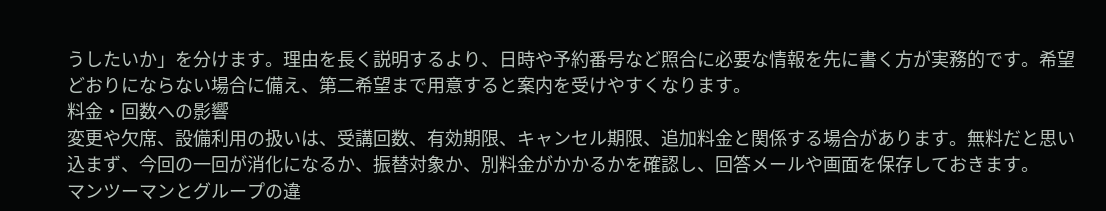うしたいか」を分けます。理由を長く説明するより、日時や予約番号など照合に必要な情報を先に書く方が実務的です。希望どおりにならない場合に備え、第二希望まで用意すると案内を受けやすくなります。
料金・回数への影響
変更や欠席、設備利用の扱いは、受講回数、有効期限、キャンセル期限、追加料金と関係する場合があります。無料だと思い込まず、今回の一回が消化になるか、振替対象か、別料金がかかるかを確認し、回答メールや画面を保存しておきます。
マンツーマンとグループの違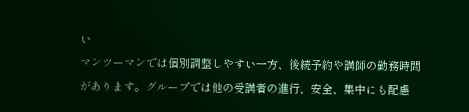い
マンツーマンでは個別調整しやすい一方、後続予約や講師の勤務時間があります。グループでは他の受講者の進行、安全、集中にも配慮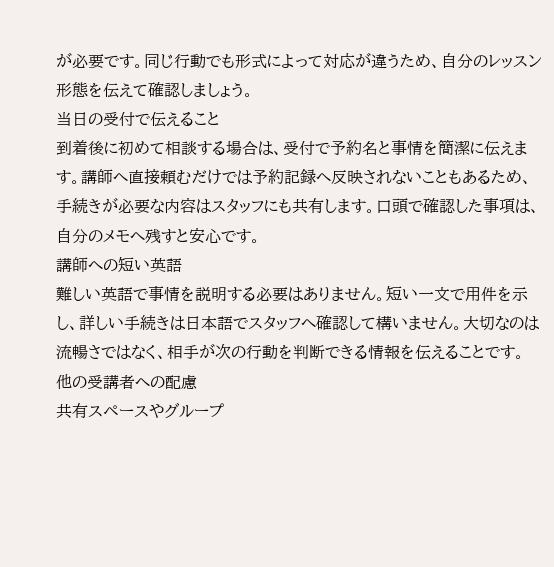が必要です。同じ行動でも形式によって対応が違うため、自分のレッスン形態を伝えて確認しましょう。
当日の受付で伝えること
到着後に初めて相談する場合は、受付で予約名と事情を簡潔に伝えます。講師へ直接頼むだけでは予約記録へ反映されないこともあるため、手続きが必要な内容はスタッフにも共有します。口頭で確認した事項は、自分のメモへ残すと安心です。
講師への短い英語
難しい英語で事情を説明する必要はありません。短い一文で用件を示し、詳しい手続きは日本語でスタッフへ確認して構いません。大切なのは流暢さではなく、相手が次の行動を判断できる情報を伝えることです。
他の受講者への配慮
共有スペースやグループ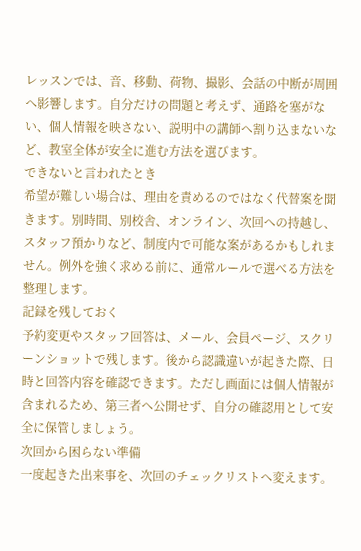レッスンでは、音、移動、荷物、撮影、会話の中断が周囲へ影響します。自分だけの問題と考えず、通路を塞がない、個人情報を映さない、説明中の講師へ割り込まないなど、教室全体が安全に進む方法を選びます。
できないと言われたとき
希望が難しい場合は、理由を責めるのではなく代替案を聞きます。別時間、別校舎、オンライン、次回への持越し、スタッフ預かりなど、制度内で可能な案があるかもしれません。例外を強く求める前に、通常ルールで選べる方法を整理します。
記録を残しておく
予約変更やスタッフ回答は、メール、会員ページ、スクリーンショットで残します。後から認識違いが起きた際、日時と回答内容を確認できます。ただし画面には個人情報が含まれるため、第三者へ公開せず、自分の確認用として安全に保管しましょう。
次回から困らない準備
一度起きた出来事を、次回のチェックリストへ変えます。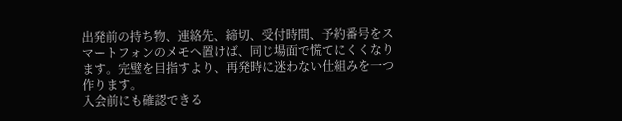出発前の持ち物、連絡先、締切、受付時間、予約番号をスマートフォンのメモへ置けば、同じ場面で慌てにくくなります。完璧を目指すより、再発時に迷わない仕組みを一つ作ります。
入会前にも確認できる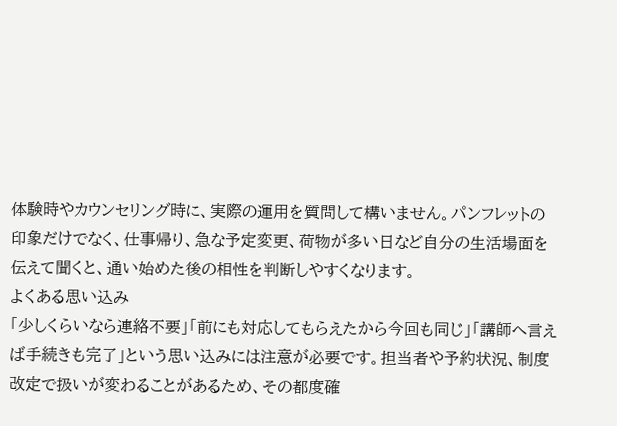体験時やカウンセリング時に、実際の運用を質問して構いません。パンフレットの印象だけでなく、仕事帰り、急な予定変更、荷物が多い日など自分の生活場面を伝えて聞くと、通い始めた後の相性を判断しやすくなります。
よくある思い込み
「少しくらいなら連絡不要」「前にも対応してもらえたから今回も同じ」「講師へ言えば手続きも完了」という思い込みには注意が必要です。担当者や予約状況、制度改定で扱いが変わることがあるため、その都度確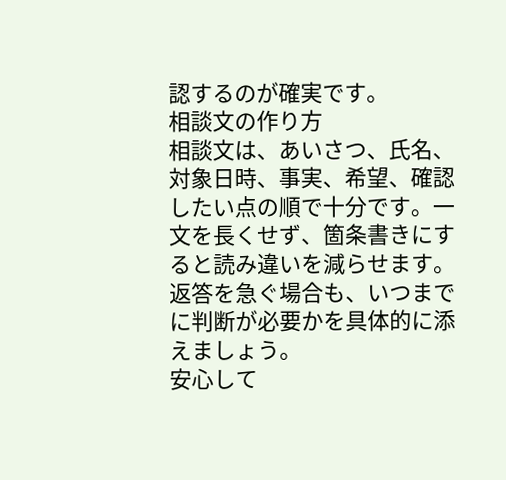認するのが確実です。
相談文の作り方
相談文は、あいさつ、氏名、対象日時、事実、希望、確認したい点の順で十分です。一文を長くせず、箇条書きにすると読み違いを減らせます。返答を急ぐ場合も、いつまでに判断が必要かを具体的に添えましょう。
安心して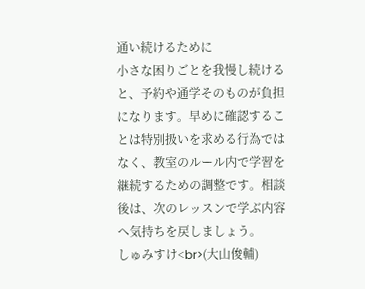通い続けるために
小さな困りごとを我慢し続けると、予約や通学そのものが負担になります。早めに確認することは特別扱いを求める行為ではなく、教室のルール内で学習を継続するための調整です。相談後は、次のレッスンで学ぶ内容へ気持ちを戻しましょう。
しゅみすけ<br>(大山俊輔)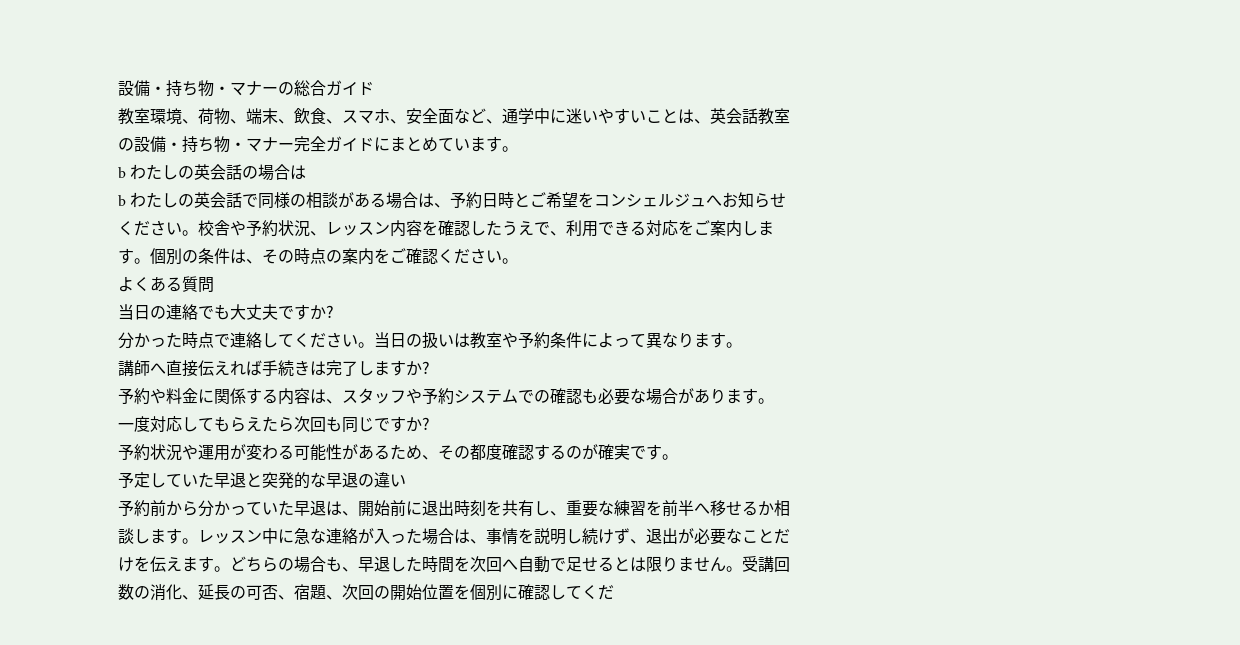設備・持ち物・マナーの総合ガイド
教室環境、荷物、端末、飲食、スマホ、安全面など、通学中に迷いやすいことは、英会話教室の設備・持ち物・マナー完全ガイドにまとめています。
b わたしの英会話の場合は
b わたしの英会話で同様の相談がある場合は、予約日時とご希望をコンシェルジュへお知らせください。校舎や予約状況、レッスン内容を確認したうえで、利用できる対応をご案内します。個別の条件は、その時点の案内をご確認ください。
よくある質問
当日の連絡でも大丈夫ですか?
分かった時点で連絡してください。当日の扱いは教室や予約条件によって異なります。
講師へ直接伝えれば手続きは完了しますか?
予約や料金に関係する内容は、スタッフや予約システムでの確認も必要な場合があります。
一度対応してもらえたら次回も同じですか?
予約状況や運用が変わる可能性があるため、その都度確認するのが確実です。
予定していた早退と突発的な早退の違い
予約前から分かっていた早退は、開始前に退出時刻を共有し、重要な練習を前半へ移せるか相談します。レッスン中に急な連絡が入った場合は、事情を説明し続けず、退出が必要なことだけを伝えます。どちらの場合も、早退した時間を次回へ自動で足せるとは限りません。受講回数の消化、延長の可否、宿題、次回の開始位置を個別に確認してくだ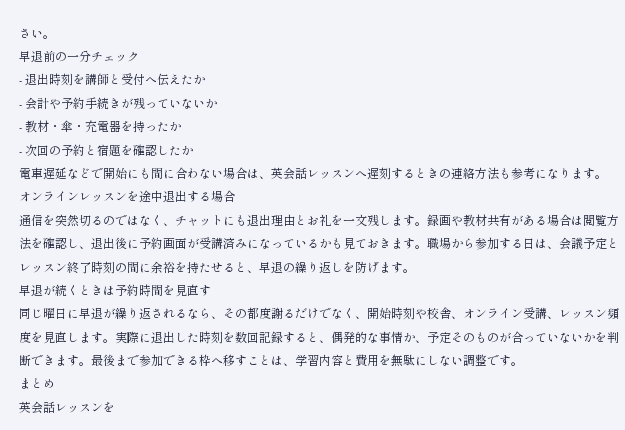さい。
早退前の一分チェック
- 退出時刻を講師と受付へ伝えたか
- 会計や予約手続きが残っていないか
- 教材・傘・充電器を持ったか
- 次回の予約と宿題を確認したか
電車遅延などで開始にも間に合わない場合は、英会話レッスンへ遅刻するときの連絡方法も参考になります。
オンラインレッスンを途中退出する場合
通信を突然切るのではなく、チャットにも退出理由とお礼を一文残します。録画や教材共有がある場合は閲覧方法を確認し、退出後に予約画面が受講済みになっているかも見ておきます。職場から参加する日は、会議予定とレッスン終了時刻の間に余裕を持たせると、早退の繰り返しを防げます。
早退が続くときは予約時間を見直す
同じ曜日に早退が繰り返されるなら、その都度謝るだけでなく、開始時刻や校舎、オンライン受講、レッスン頻度を見直します。実際に退出した時刻を数回記録すると、偶発的な事情か、予定そのものが合っていないかを判断できます。最後まで参加できる枠へ移すことは、学習内容と費用を無駄にしない調整です。
まとめ
英会話レッスンを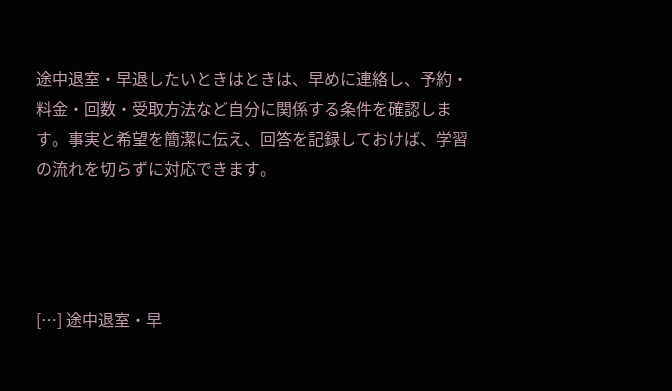途中退室・早退したいときはときは、早めに連絡し、予約・料金・回数・受取方法など自分に関係する条件を確認します。事実と希望を簡潔に伝え、回答を記録しておけば、学習の流れを切らずに対応できます。




[…] 途中退室・早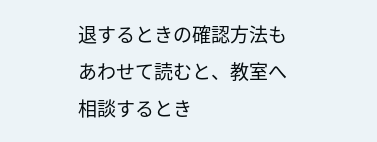退するときの確認方法もあわせて読むと、教室へ相談するとき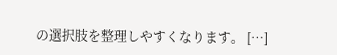の選択肢を整理しやすくなります。 […]